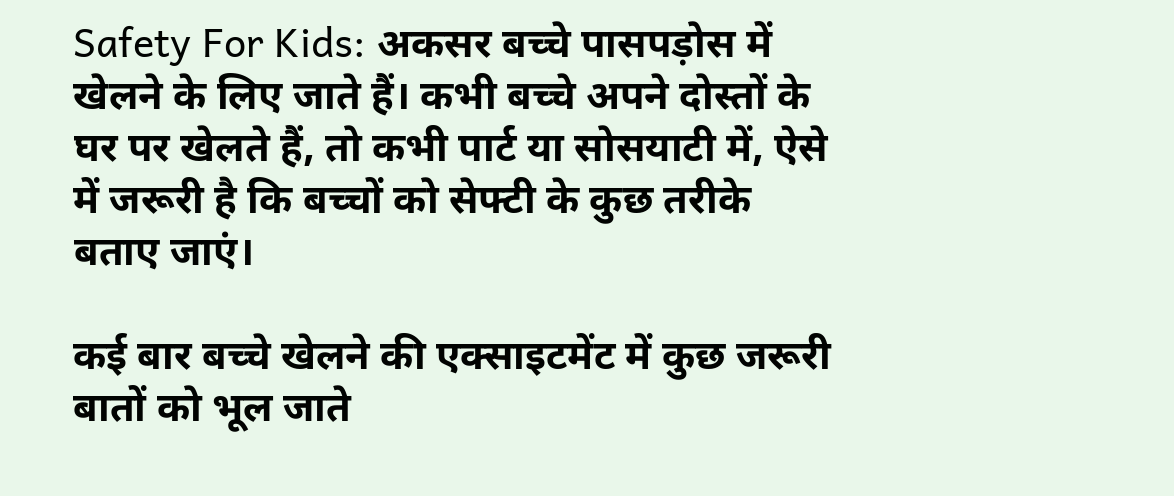Safety For Kids: अकसर बच्चे पासपड़ोस में खेलने के लिए जाते हैं। कभी बच्चे अपने दोस्तों के घर पर खेलते हैं, तो कभी पार्ट या सोसयाटी में, ऐसे में जरूरी है कि बच्चों को सेफ्टी के कुछ तरीके बताए जाएं।

कई बार बच्चे खेलने की एक्साइटमेंट में कुछ जरूरी बातों को भूल जाते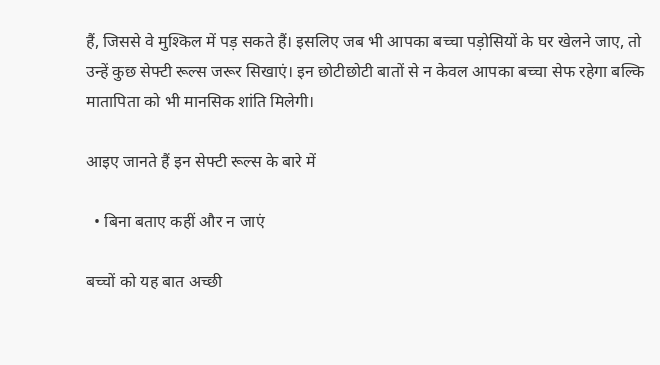हैं, जिससे वे मुश्किल में पड़ सकते हैं। इसलिए जब भी आपका बच्चा पड़ोसियों के घर खेलने जाए, तो उन्हें कुछ सेफ्टी रूल्स जरूर सिखाएं। इन छोटीछोटी बातों से न केवल आपका बच्चा सेफ रहेगा बल्कि मातापिता को भी मानसिक शांति मिलेगी।

आइए जानते हैं इन सेफ्टी रूल्स के बारे में

  • बिना बताए कहीं और न जाएं

बच्चों को यह बात अच्छी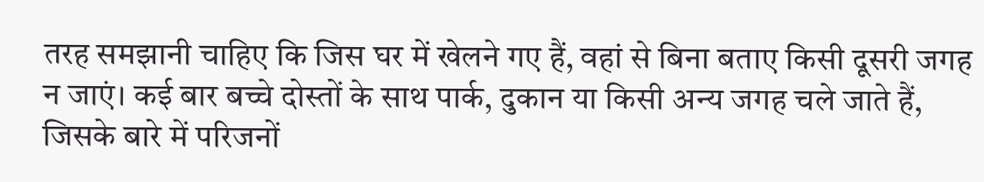तरह समझानी चाहिए कि जिस घर में खेलने गए हैं, वहां से बिना बताए किसी दूसरी जगह न जाएं। कई बार बच्चे दोस्तों के साथ पार्क, दुकान या किसी अन्य जगह चले जाते हैं, जिसके बारे में परिजनों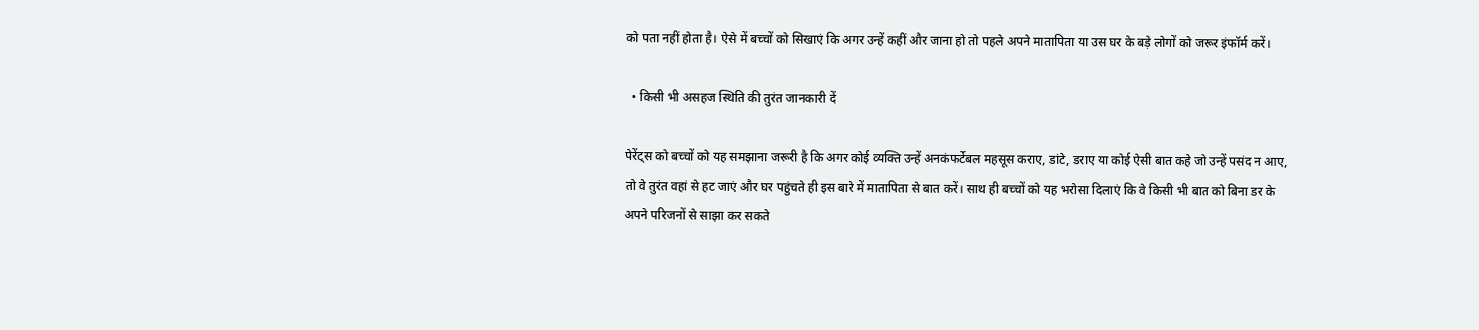को पता नहीं होता है। ऐसे में बच्चों को सिखाएं कि अगर उन्हें कहीं और जाना हो तो पहले अपने मातापिता या उस घर के बड़े लोगों को जरूर इंफॉर्म करें।

  • किसी भी असहज स्थिति की तुरंत जानकारी दें

पेरेंट्स को बच्चों को यह समझाना जरूरी है कि अगर कोई व्यक्ति उन्हें अनकंफर्टेबल महसूस कराए, डांटे, डराए या कोई ऐसी बात कहे जो उन्हें पसंद न आए, तो वे तुरंत वहां से हट जाएं और घर पहुंचते ही इस बारे में मातापिता से बात करें। साथ ही बच्चों को यह भरोसा दिलाएं कि वे किसी भी बात को बिना डर के अपने परिजनों से साझा कर सकते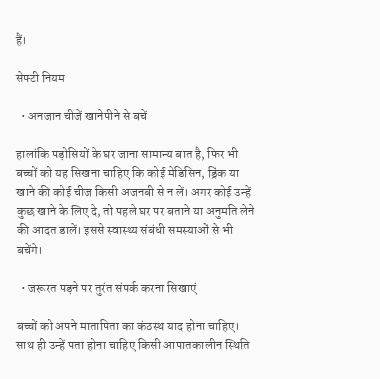हैं।

सेफ्टी नियम

  • अनजान चीजें खानेपीने से बचें

हालांकि पड़ोसियों के घर जाना सामान्य बात है, फिर भी बच्चों को यह सिखना चाहिए कि कोई मेडिसिन, ड्रिंक या खाने की कोई चीज किसी अजनबी से न लें। अगर कोई उन्हें कुछ खाने के लिए दे, तो पहले घर पर बताने या अनुमति लेने की आदत डालें। इससे स्वास्थ्य संबंधी समस्याओं से भी बचेंगे।

  • जरूरत पड़ने पर तुरंत संपर्क करना सिखाएं

बच्चों को अपने मातापिता का कंठस्थ याद होना चाहिए। साथ ही उन्हें पता होना चाहिए किसी आपातकालीन स्थिति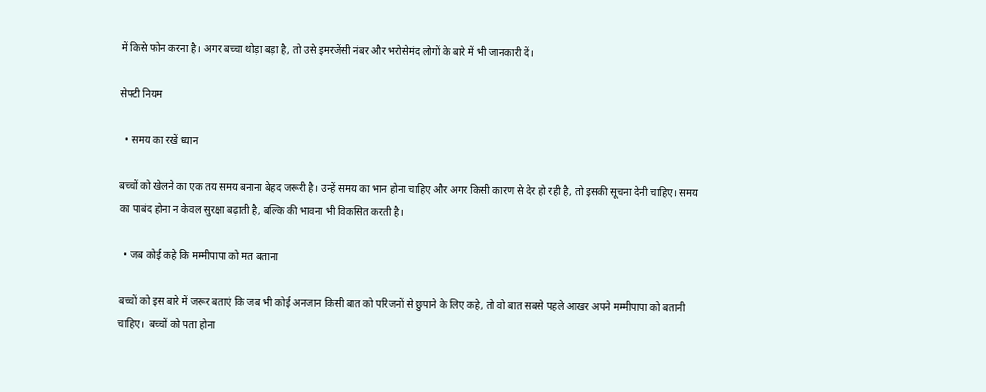में किसे फोन करना है। अगर बच्चा थोड़ा बड़ा है, तो उसे इमरजेंसी नंबर और भरोसेमंद लोगों के बारे में भी जानकारी दें।

सेफ्टी नियम

  • समय का रखें ध्यान

बच्चों को खेलने का एक तय समय बनाना बेहद जरूरी है। उन्हें समय का भान होना चाहिए और अगर किसी कारण से देर हो रही है, तो इसकी सूचना देनी चाहिए। समय का पाबंद होना न केवल सुरक्षा बढ़ाती है, बल्कि की भावना भी विकसित करती है।

  • जब कोई कहे कि मम्मीपापा को मत बताना

बच्चों को इस बारे में जरूर बताएं कि जब भी कोई अनजान किसी बात को परिजनों से छुपाने के लिए कहे, तो वो बात सबसे पहले आखर अपने मम्मीपापा को बतानी चाहिए।  बच्चों को पता होना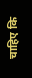चाहिए कि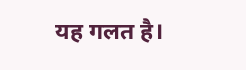यह गलत है।